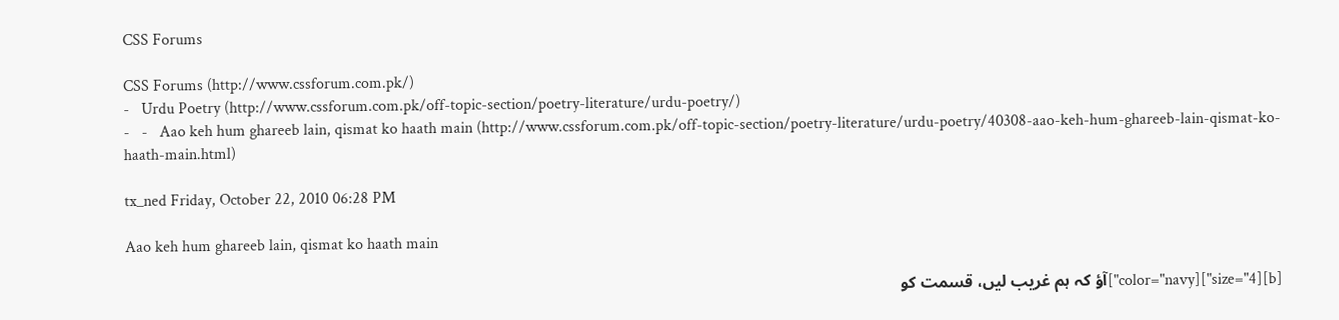CSS Forums

CSS Forums (http://www.cssforum.com.pk/)
-   Urdu Poetry (http://www.cssforum.com.pk/off-topic-section/poetry-literature/urdu-poetry/)
-   -   Aao keh hum ghareeb lain, qismat ko haath main (http://www.cssforum.com.pk/off-topic-section/poetry-literature/urdu-poetry/40308-aao-keh-hum-ghareeb-lain-qismat-ko-haath-main.html)

tx_ned Friday, October 22, 2010 06:28 PM

Aao keh hum ghareeb lain, qismat ko haath main

[b][size="4"][color="navy"]آؤ کہ ہم غریب لیں، قسمت کو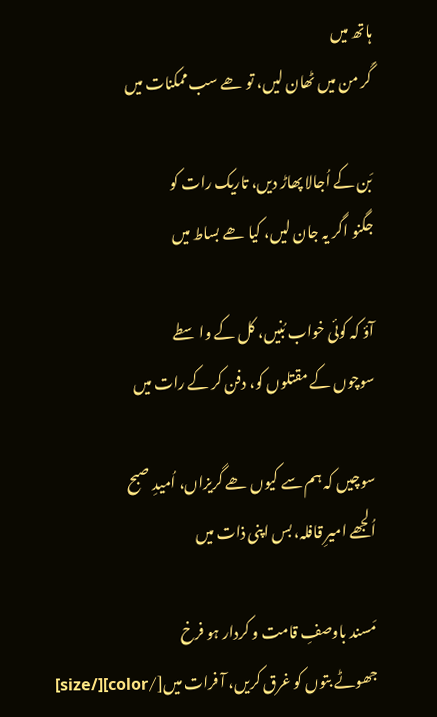ہاتھ میں
گَر من میں ٹھان لیں، تو ھے سب ممکنات میں

بَن کے اُجالا پھاڑ دیں، تاریک رات کو
جگنو اگر یہ جان لیں، کیا ھے بساط میں

آؤ کہ کوئی خواب بُنیں، کل کے واسطے
سوچوں کے مقتلوں کو، دفن کر کے رات میں

سوچیں کہ ہم سے کیوں ھے گریزاں، اُمیدِ صبح
اُلجھے امیرِ قافلہ، بس اپنی ذات میں

مَسند باوصفِ قامت و کردار ہو فرخ
جھوٹے بتوں کو غرق کریں، آ فرات میں[/color][/size]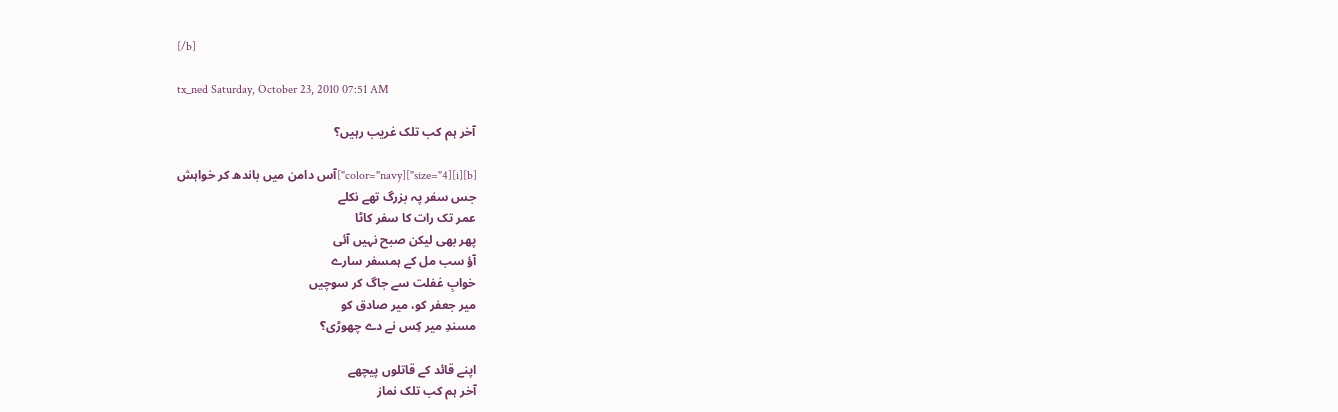[/b]

tx_ned Saturday, October 23, 2010 07:51 AM

آخر ہم کب تلک غریب رہیں؟

[b][i][size="4"][color="navy"]آس دامن میں باندھ کر خواہش
جس سفر پہ بزرگ تھے نکلے
عمر تک رات کا سفر کاٹا
پھر بھی لیکن صبح نہیں آئی
آؤ سب مل کے ہمسفر سارے
خوابِ غفلت سے جاگ کر سوچیں
میر جعفر کو، میر صادق کو
مسندِ میر کِس نے دے چھوڑی؟

اپنے قائد کے قاتلوں پیچھے
آخر ہم کب تلک نماز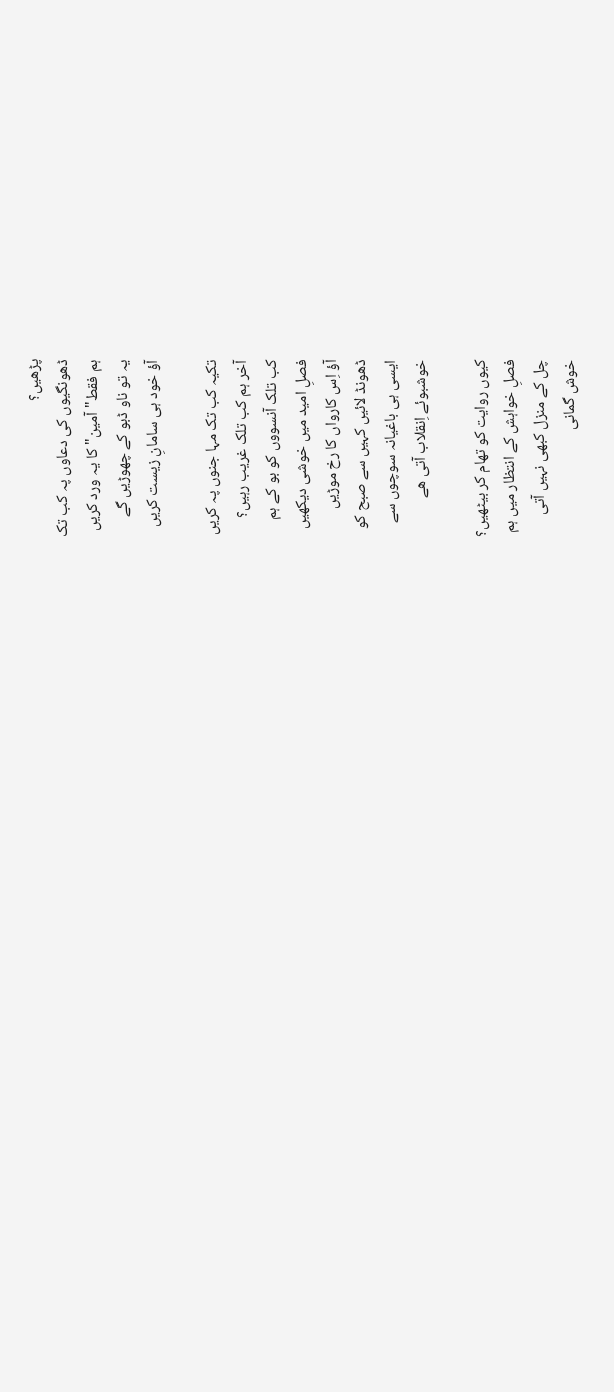پڑھیں؟
ڈھونگیوں کی دعاوں پہ کب تک
ہم فقط" آمین" کا یہ ورد کریں
یہ تو ناو ڈبو کے چھوڑیں گے
آؤ خود ہی سامانِ زیست کریں

تکیہ کب تک مہا جنوں پہ کریں
آخر ہم کب تلک غریب رہیں؟
کب تلک آنسووں کو بو کے ہم
فصلِ امید میں خوشی دیکھیں
آؤ اِس کارواں کا رخ موڑیں
ڈھونڈ لائیں کہیں سے صبح کو
ایسی ہی باغیانہ سوچوں سے
خوشبوئے اِنقلاب آتی ھے

کیوں روایت کو تھام کر بیٹھیں؟
فصلِ خواہش کے انتظار میں ہم
چل کے منزل کبھی نہیں آتی
خوش گمانی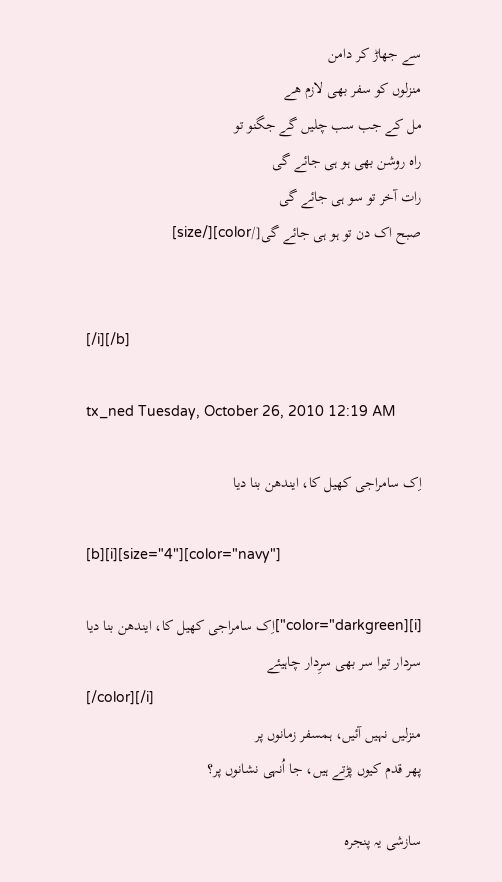سے جھاڑ کر دامن
منزلوں کو سفر بھی لازم ھے
مل کے جب سب چلیں گے جگنو تو
راہ روشن بھی ہو ہی جائے گی
رات آخر تو سو ہی جائے گی
صبح اک دن تو ہو ہی جائے گی[/color][/size]


[/i][/b]

tx_ned Tuesday, October 26, 2010 12:19 AM

اِک سامراجی کھیل کا، ایندھن بنا دیا

[b][i][size="4"][color="navy"]

[i][color="darkgreen"]اِک سامراجی کھیل کا، ایندھن بنا دیا
سردار تیرا سر بھی سرِدار چاہیئے
[/color][/i]
منزلیں نہیں آئیں، ہمسفر زمانوں پر
پھر قدم کیوں پڑتے ہیں، جا اُنہی نشانوں پر؟

سازشی یہ پنجرہ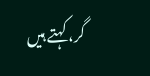گر، کہتے ہیں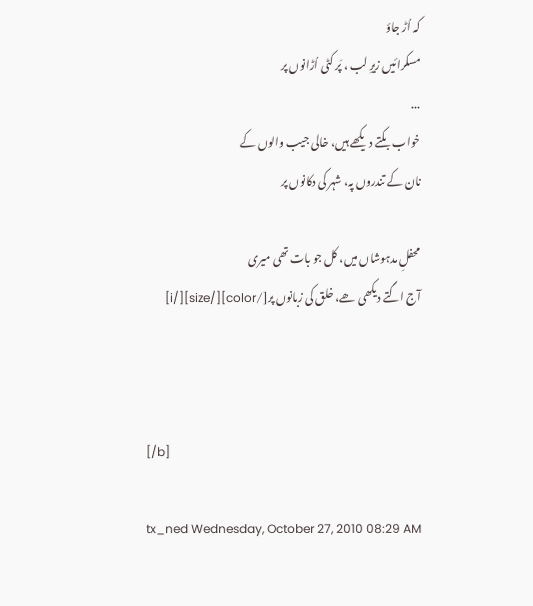کہ اُڑ جاؤ
مسکرائیں زیرِ لب ، پَر کٹی اُڑانوں پر
...
خواب بکتے دیکھے ہیں، خالی جیب والوں کے
نان کے تندروں پہ، شہر کی دکانوں پر

محفلِ مدہوشاں میں، کل جو بات تھی میری
آج اگتے دیکھی ھے، خلق کی زبانوں پر[/color][/size][/i]



[/b]

tx_ned Wednesday, October 27, 2010 08:29 AM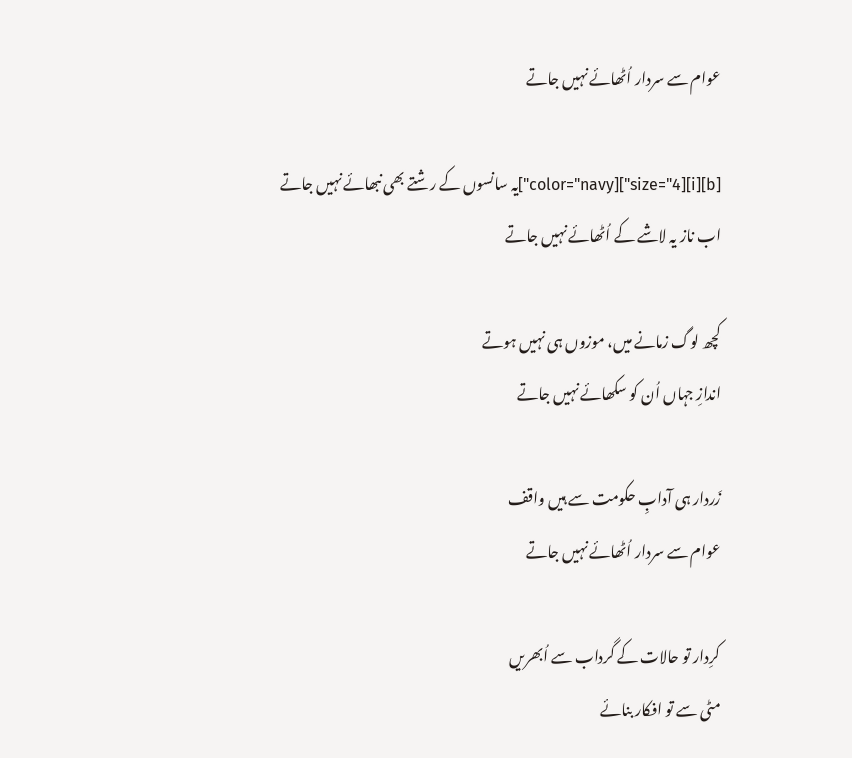عوام سے سردار اُٹھائے نہیں جاتے

[b][i][size="4"][color="navy"]یہ سانسوں کے رشتے بھی نبھائے نہیں جاتے
اب ناز یہ لاشے کے اُٹھائے نہیں جاتے

کچھ لوگ زمانے میں، موزوں ہی نہیں ہوتے
اندازِ جہاں اُن کو سکھائے نہیں جاتے

زَردار ہی آدابِ حکومت سے ہیں واقف
عوام سے سردار اُٹھائے نہیں جاتے

کرِدار تو حالات کے گرداب سے اُبھریں
مٹی سے تو افکار بنائے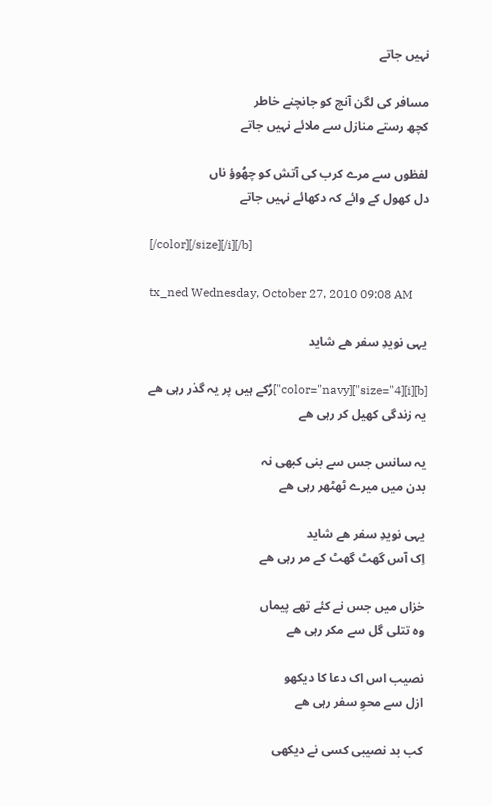نہیں جاتے

مسافر کی لگن آنچ کو جانچنے خاطر
کچھ رستے منازل سے ملائے نہیں جاتے

لفظوں سے مرے کرب کی آتش کو چھُوؤ ناں
دل کھول کے وائے کہ دکھائے نہیں جاتے

[/color][/size][/i][/b]

tx_ned Wednesday, October 27, 2010 09:08 AM

یہی نویدِ سفر ھے شاید

[b][i][size="4"][color="navy"]رُکے ہیں پر یہ گذر رہی ھے
یہ زندگی کھیل کر رہی ھے

یہ سانس جس سے بنی کبھی نہ
بدن میں میرے ٹھٹھر رہی ھے

یہی نویدِ سفر ھے شاید
اِک آس گھٹ گھٹ کے مر رہی ھے

خزاں میں جس نے کئے تھے پیماں
وہ تتلی گل سے مکر رہی ھے

نصیب اس اک دعا کا دیکھو
ازل سے محوِ سفر رہی ھے

کب بد نصیبی کسی نے دیکھی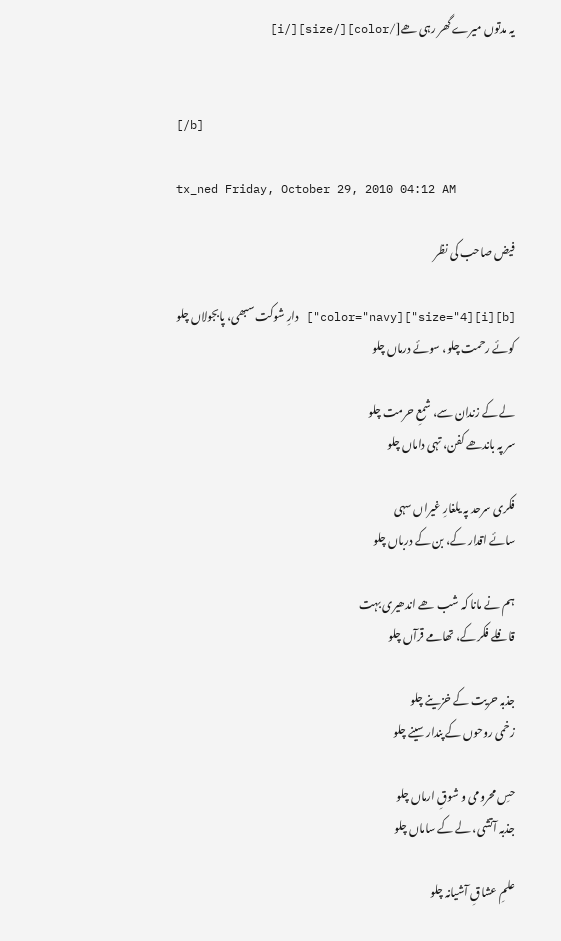یہ مدتوں میرے گھر رہی ھے[/color][/size][/i]


[/b]

tx_ned Friday, October 29, 2010 04:12 AM

فیض صاحب کی نظر

[b][i][size="4"][color="navy"] دارِ شوکت سبھی، پابجولاں چلو
کوئے رحمت چلو، سوئے درماں چلو

لے کے زندان سے، شمعِ حرمت چلو
سر پہ باندھے کفن، تہی داماں چلو

فکری سرحد پہ یلغارِ غیراں سہی
سائے اقدار کے، بن کے درباں چلو

ہم نے مانا کہ شب ھے اندھیری بہت
قافلے فکر کے، تھامے قرآں چلو

جذبہ حریت کے خزینے چلو
زخمی روحوں کے پندار سینے چلو

حسِ محرومی و شوقِ ارماں چلو
جذبہ آتشی، لے کے ساماں چلو

علمِ عشاقِ آشیانہ چلو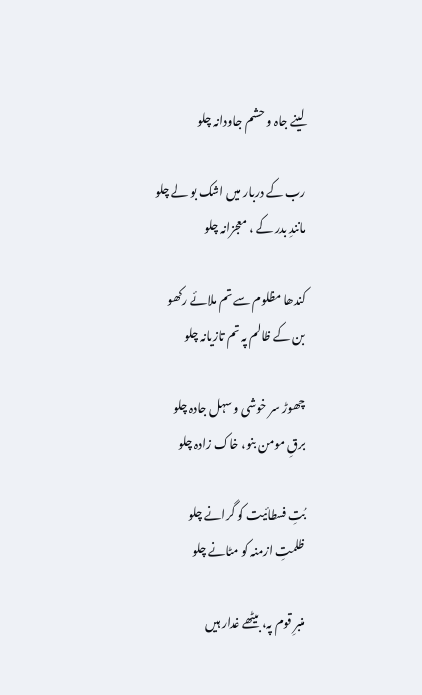لینے جاہ و حشم جاودانہ چلو

رب کے دربار میں اشک بو لے چلو
مانندِ بدر کے ، معجزانہ چلو

کندھا مظلوم سے تم ملائے رکھو
بن کے ظالم پہ تم تازیانہ چلو

چھوڑ سر خوشی و سہل جادہ چلو
برقِ مومن بنو، خاک زادہ چلو

بُتِ فسطائیت کو گرانے چلو
ظلمتِ ازمنہ کو مٹانے چلو

منبرِ قوم پہ، بیٹھے غدار ہیں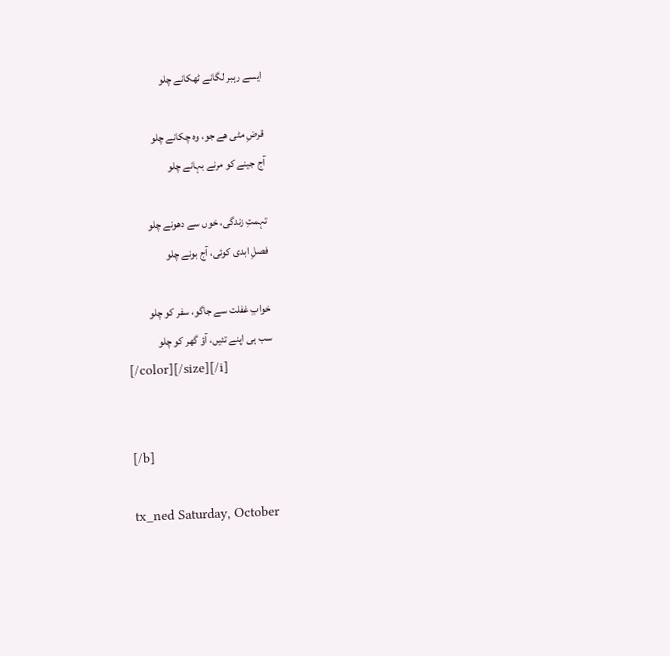ایسے رہبر لگانے ٹھکانے چلو

قرضِ مٹی ھے جو، وہ چکانے چلو
آج جینے کو مرنے بہانے چلو

تہمتِ زندگی، خوں سے دھونے چلو
فصلِ ابدی کوئی، آج بونے چلو

خوابِ غفلت سے جاگو، سفر کو چلو
سب ہی اپنے تئیں، آؤ گھر کو چلو
[/color][/size][/i]


[/b]

tx_ned Saturday, October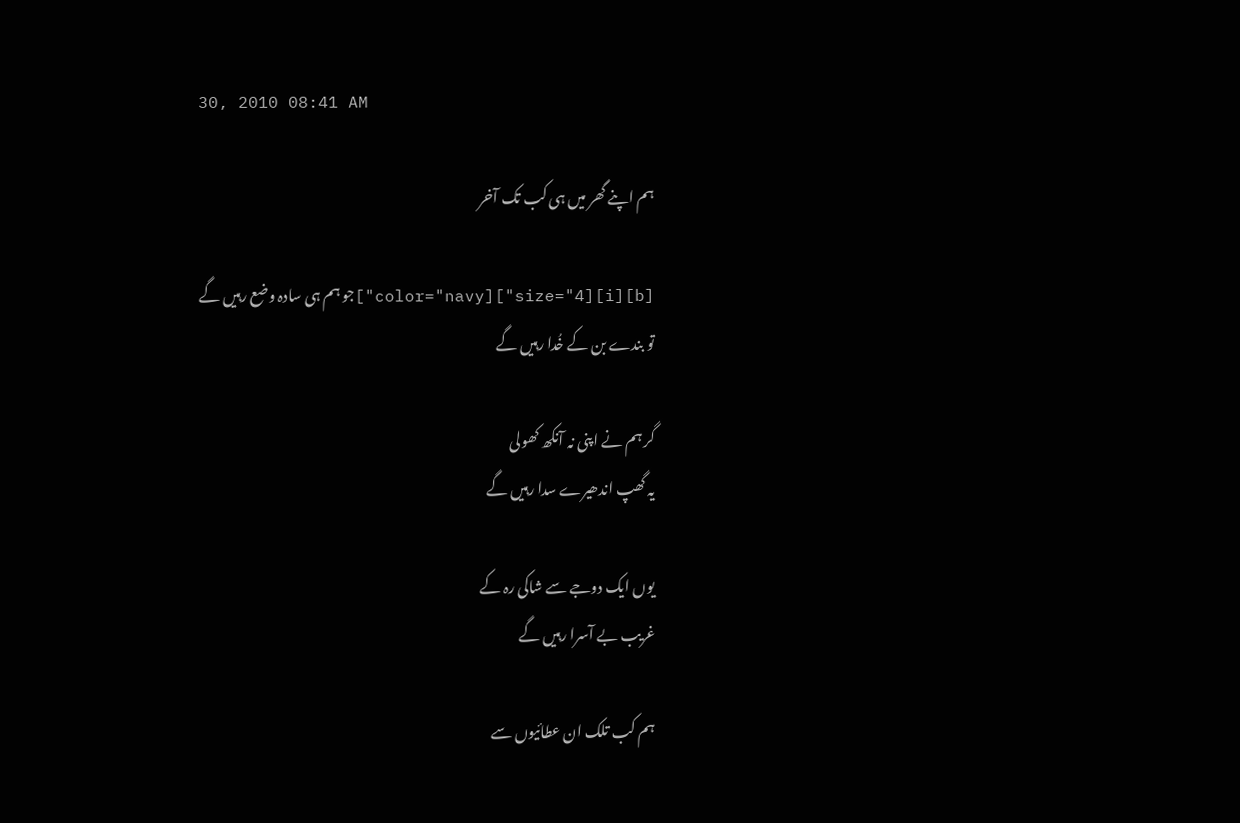30, 2010 08:41 AM

ہم اپنے گھر میں ہی کب تک آخر

[b][i][size="4"][color="navy"]جو ہم ہی سادہ وضع رہیں گے
تو بندے بن کے خُدا رہیں گے

گر ہم نے اپنی نہ آنکھ کھولی
یہ گھپ اندھیرے سدا رہیں گے

یوں ایک دوجے سے شاکی رہ کے
غریب بے آسرا رہیں گے

ہم کب تلک ان عطائیوں سے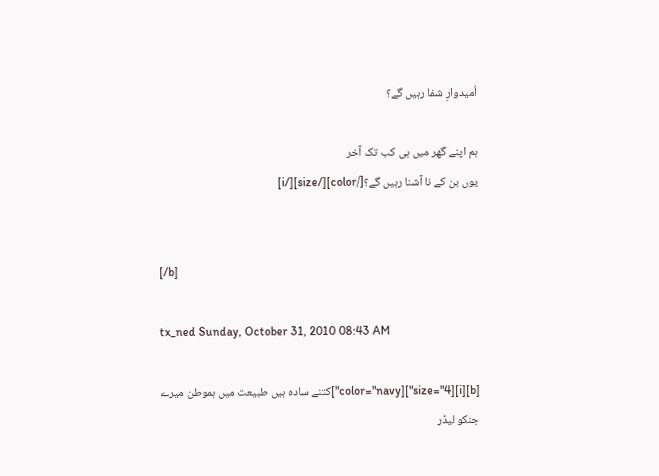اُمیدوارِ شفا رہیں گے؟

ہم اپنے گھر میں ہی کب تک آخر
یوں بن کے نا آشنا رہیں گے؟[/color][/size][/i]


[/b]

tx_ned Sunday, October 31, 2010 08:43 AM

[b][i][size="4"][color="navy"]کتنے سادہ ہیں طبیعت میں ہموطن میرے
جنکو لیڈر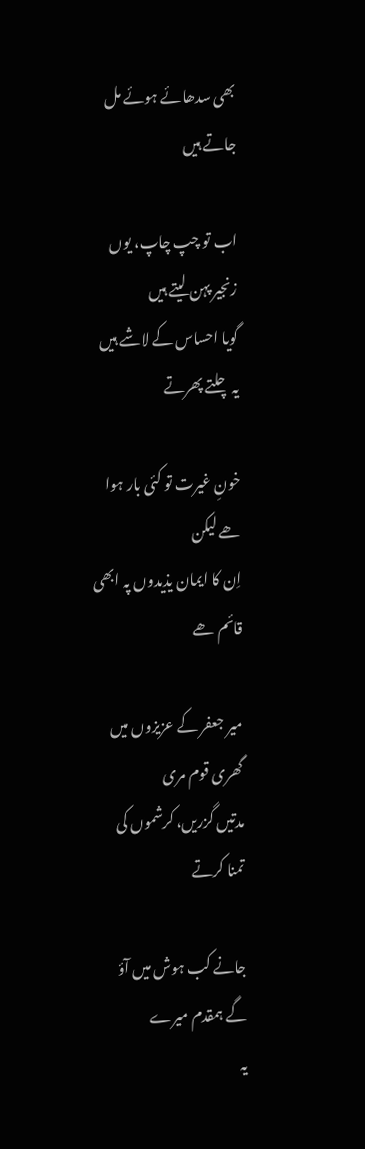بھی سدھائے ہوئے مل جاتے ہیں

اب تو چپ چاپ، یوں زنجیر پہن لیتے ہیں
گویا احساس کے لاشے ہیں یہ چلتے پھرتے

خونِ غیرت تو کئی بار ہوا ھے لیکن
اِن کا ایمان یذیدوں پہ ابھی قائم ھے

میر جعفر کے عزیزوں میں گھری قوم مری
مدتیں گزریں، کرشموں کی تمنا کرتے

جانے کب ہوش میں آؤ گے ہمقدم میرے
یہ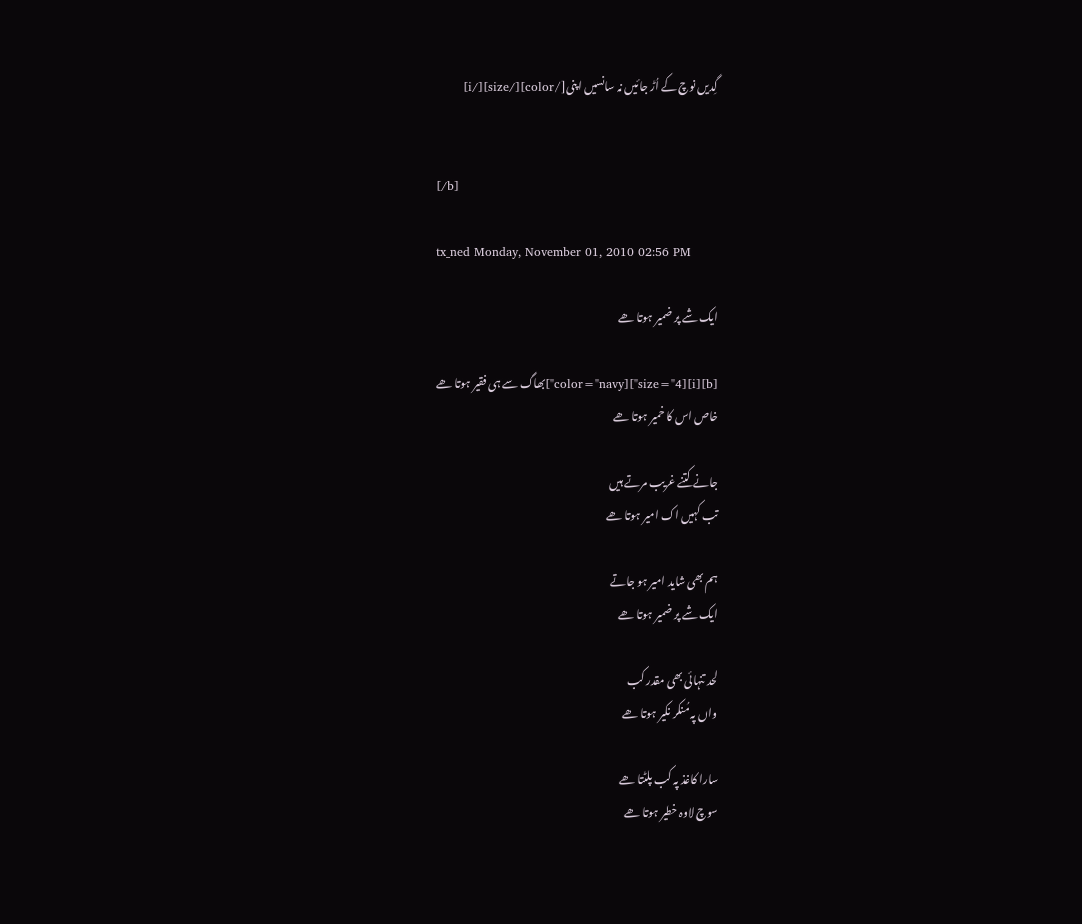گِدیں نوچ کے اُڑ جائیں نہ سانسیں اپنی[/color][/size][/i]


[/b]

tx_ned Monday, November 01, 2010 02:56 PM

ایک شے پر ضمیر ہوتا ھے

[b][i][size="4"][color="navy"]بھاگ سے ہی فقیر ہوتا ھے
خاص اس کا خمیر ہوتا ھے

جانے کتنے غریب مرتے ہیں
تب کہیں اک امیر ہوتا ھے

ہم بھی شاید امیر ہو جاتے
ایک شے پر ضمیر ہوتا ھے

لحد تنہائی بھی مقدر کب
واں پہ مُنکر نکیر ہوتا ھے

سارا کاغذ پہ کب پلٹتا ھے
سوچ لاوہ خطیر ہوتا ھے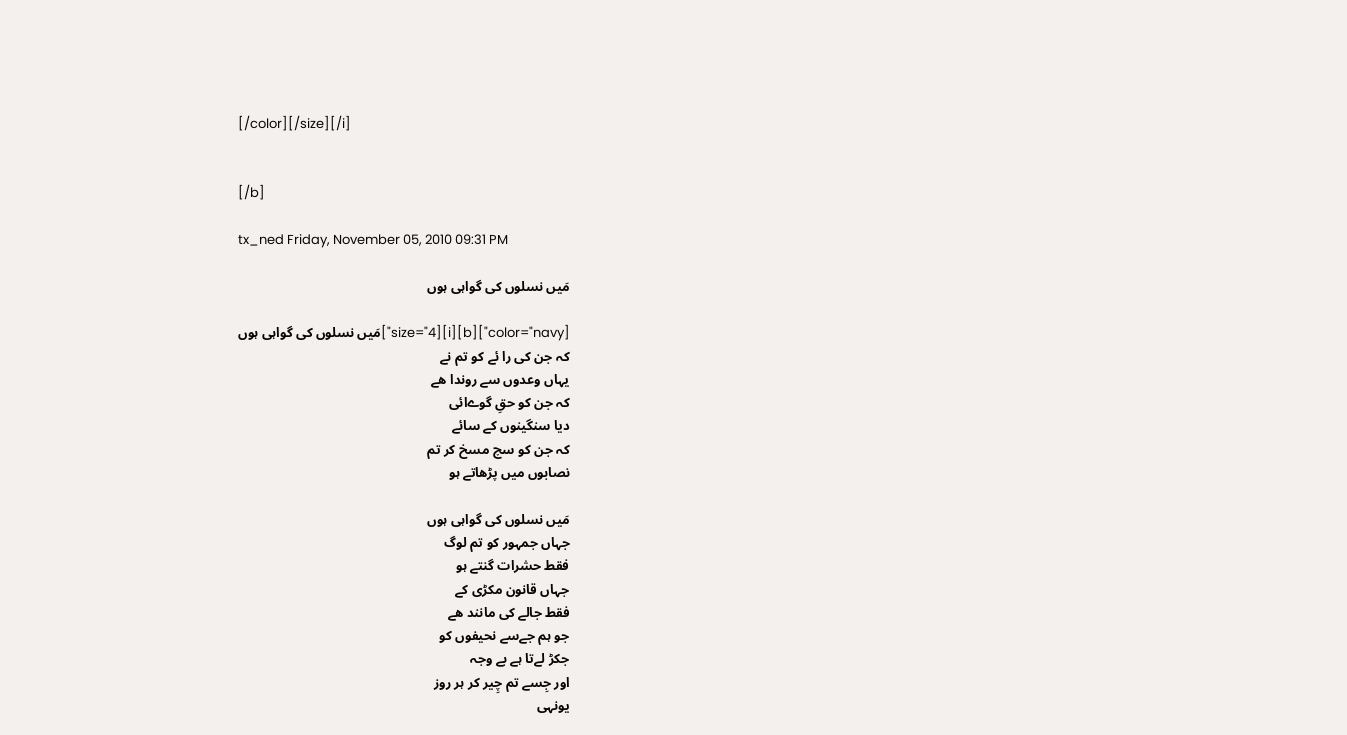[/color][/size][/i]


[/b]

tx_ned Friday, November 05, 2010 09:31 PM

مَیں نسلوں کی گواہی ہوں

[color="navy"][b][i][size="4"]مَیں نسلوں کی گواہی ہوں
کہ جن کی را ئے کو تم نے
یہاں وعدوں سے روندا ھے
کہ جن کو حقِ گوےائی
دیا سنگینوں کے سائے
کہ جن کو سچ مسخ کر تم
نصابوں میں پڑھاتے ہو

مَیں نسلوں کی گواہی ہوں
جہاں جمہور کو تم لوگ
فقط حشرات گنتے ہو
جہاں قانون مکڑی کے
فقط جالے کی مانند ھے
جو ہم جےسے نحیفوں کو
جکڑ لےتا ہے بے وجہ
اور جِسے تم چِیر کر ہر روز
یونہی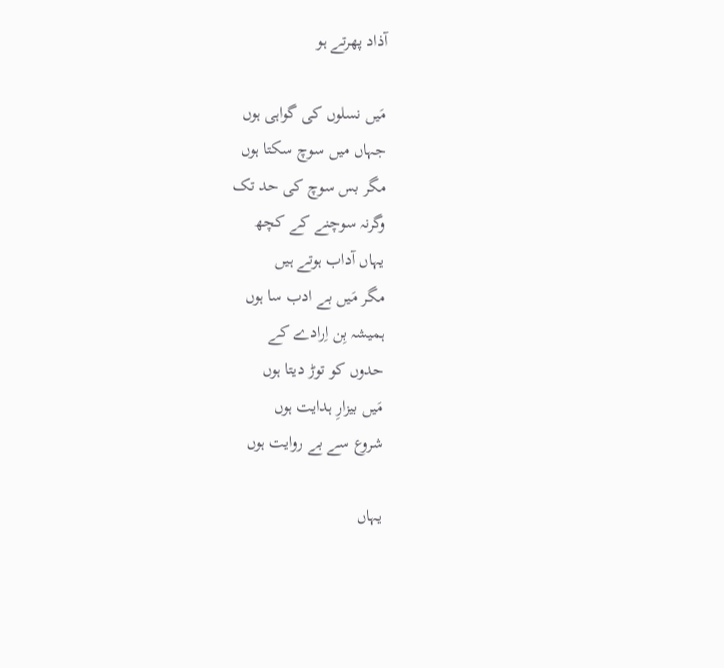آذاد پھرتے ہو

مَیں نسلوں کی گواہی ہوں
جہاں میں سوچ سکتا ہوں
مگر بس سوچ کی حد تک
وگرنہ سوچنے کے کچھ
یہاں آداب ہوتے ہیں
مگر مَیں بے ادب سا ہوں
ہمیشہ بِن اِرادے کے
حدوں کو توڑ دیتا ہوں
مَیں بیزارِ ہدایت ہوں
شروع سے بے روایت ہوں

یہاں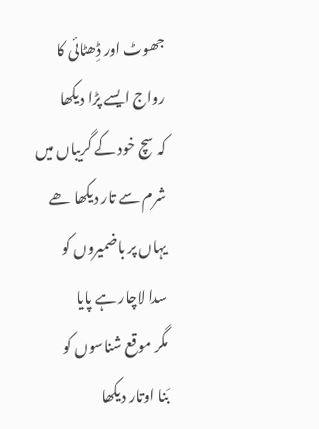جھوٹ اور ڈِھٹائی کا
رواج ایسے پڑا دیکھا
کہ سچ خود کے گریباں میں
شرم سے تار دیکھا ھے
یہاں پر باضمیروں کو
سدا لاچار ہے پایا
مگر موقع شناسوں کو
بَنا اوتار دیکھا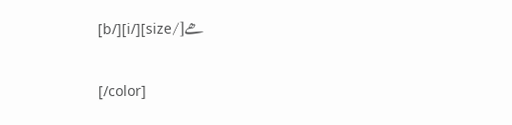ھے[/size][/i][/b]


[/color]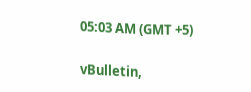05:03 AM (GMT +5)

vBulletin,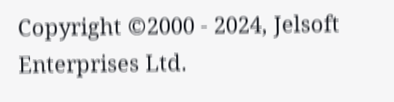Copyright ©2000 - 2024, Jelsoft Enterprises Ltd.